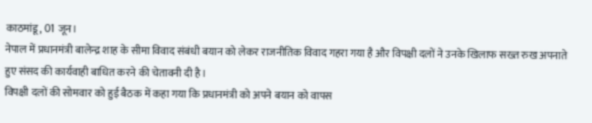काठमांडू, 01 जून।
नेपाल में प्रधानमंत्री बालेन्द्र शाह के सीमा विवाद संबंधी बयान को लेकर राजनीतिक विवाद गहरा गया है और विपक्षी दलों ने उनके खिलाफ सख्त रुख अपनाते हुए संसद की कार्यवाही बाधित करने की चेतावनी दी है।
विपक्षी दलों की सोमवार को हुई बैठक में कहा गया कि प्रधानमंत्री को अपने बयान को वापस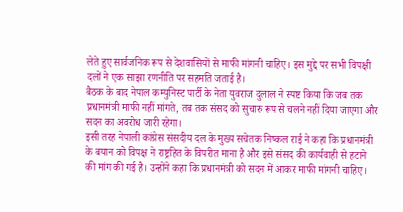लेते हुए सार्वजनिक रूप से देशवासियों से माफी मांगनी चाहिए। इस मुद्दे पर सभी विपक्षी दलों ने एक साझा रणनीति पर सहमति जताई है।
बैठक के बाद नेपाल कम्युनिस्ट पार्टी के नेता युवराज दुलाल ने स्पष्ट किया कि जब तक प्रधानमंत्री माफी नहीं मांगते, तब तक संसद को सुचारु रूप से चलने नहीं दिया जाएगा और सदन का अवरोध जारी रहेगा।
इसी तरह नेपाली कांग्रेस संसदीय दल के मुख्य सचेतक निष्कल राई ने कहा कि प्रधानमंत्री के बयान को विपक्ष ने राष्ट्रहित के विपरीत माना है और इसे संसद की कार्यवाही से हटाने की मांग की गई है। उन्होंने कहा कि प्रधानमंत्री को सदन में आकर माफी मांगनी चाहिए।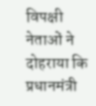विपक्षी नेताओं ने दोहराया कि प्रधानमंत्री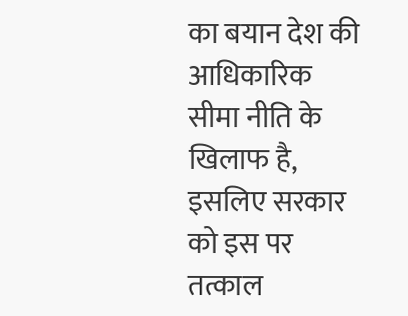का बयान देश की आधिकारिक सीमा नीति के खिलाफ है, इसलिए सरकार को इस पर तत्काल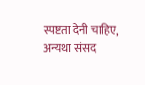स्पष्टता देनी चाहिए, अन्यथा संसद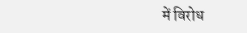में विरोध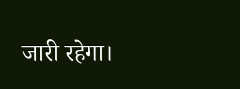जारी रहेगा।